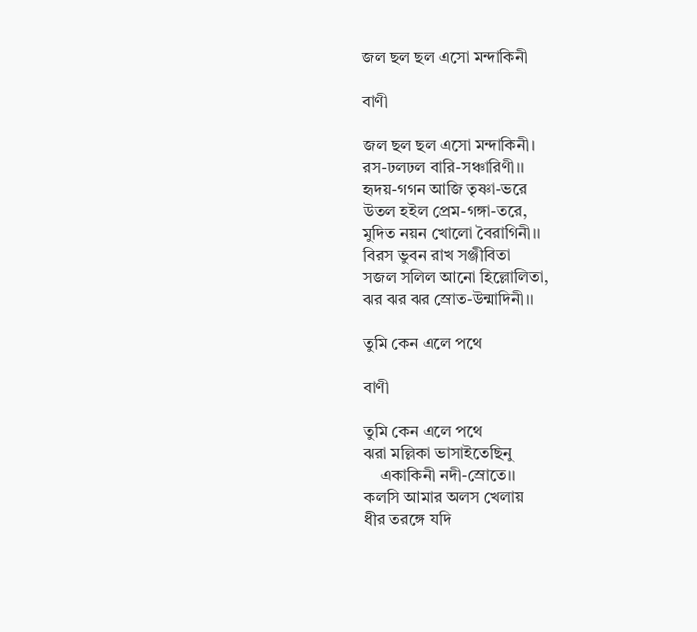জল ছল ছল এসো মন্দাকিনী

বাণী

জল ছল ছল এসো মন্দাকিনী।
রস-ঢলঢল বারি-সঞ্চারিণী।।
হৃদয়-গগন আজি তৃষ্ণা-ভরে
উতল হইল প্রেম-গঙ্গা-তরে,
মুদিত নয়ন খোলো বৈরাগিনী।।
বিরস ভুবন রাখ সঞ্জীবিতা
সজল সলিল আনো হিল্লোলিতা,
ঝর ঝর ঝর স্রোত-উন্মাদিনী।।

তুমি কেন এলে পথে

বাণী

তুমি কেন এলে পথে
ঝরা মল্লিকা ভাসাইতেছিনু
    একাকিনী নদী-স্রোতে।।
কলসি আমার অলস খেলায়
ধীর তরঙ্গে যদি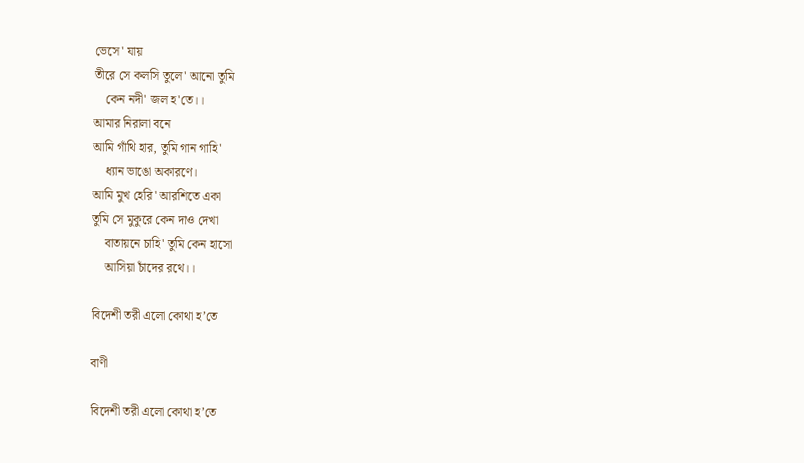ভেসে' যায়
তীরে সে কলসি তুলে' আনো তুমি
    কেন নদী' জল হ'তে।।
আমার নিরালা বনে
আমি গাঁথি হার, তুমি গান গাহি'
    ধ্যান ভাঙো অকারণে।
আমি মুখ হেরি' আরশিতে একা
তুমি সে মুকুরে কেন দাও দেখা
    বাতায়নে চাহি' তুমি কেন হাসো
    আসিয়া চাঁদের রথে।।

বিদেশী তরী এলো কোথা হ’তে

বাণী

বিদেশী তরী এলো কোথা হ’তে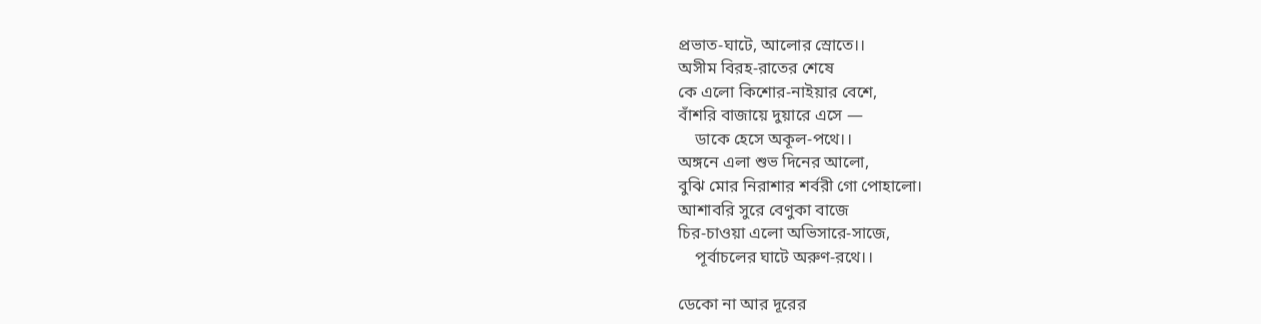প্রভাত-ঘাটে, আলোর স্রোতে।।
অসীম বিরহ-রাতের শেষে
কে এলো কিশোর-নাইয়ার বেশে,
বাঁশরি বাজায়ে দুয়ারে এসে —
    ডাকে হেসে অকূল-পথে।।
অঙ্গনে এলা শুভ দিনের আলো,
বুঝি মোর নিরাশার শর্বরী গো পোহালো।
আশাবরি সুরে বেণুকা বাজে
চির-চাওয়া এলো অভিসারে-সাজে,
    পূর্বাচলের ঘাটে অরুণ-রথে।।

ডেকো না আর দূরের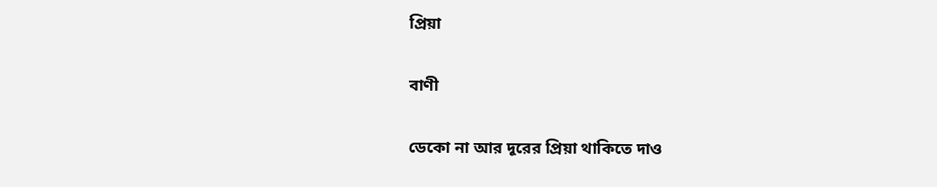প্রিয়া

বাণী

ডেকো না আর দূরের প্রিয়া থাকিতে দাও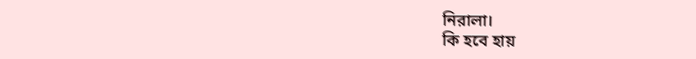নিরালা।
কি হবে হায়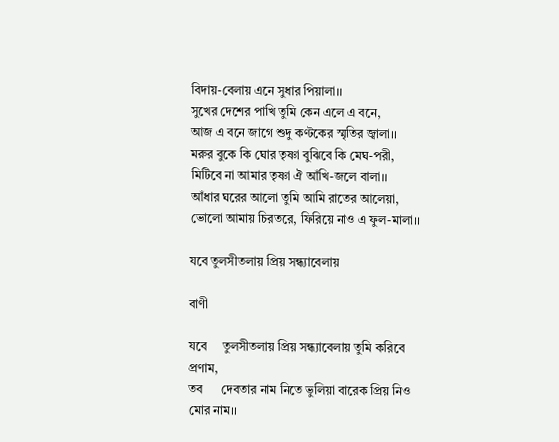বিদায়-বেলায় এনে সুধার পিয়ালা।।
সুখের দেশের পাখি তুমি কেন এলে এ বনে,
আজ এ বনে জাগে শুদু কণ্টকের স্মৃতির জ্বালা।।
মরুর বুকে কি ঘোর তৃষ্ণা বুঝিবে কি মেঘ-পরী,
মিটিবে না আমার তৃষ্ণা ঐ আঁখি-জলে বালা।।
আঁধার ঘরের আলো তুমি আমি রাতের আলেয়া,
ভোলো আমায় চিরতরে, ফিরিয়ে নাও এ ফুল-মালা।।

যবে তুলসীতলায় প্রিয় সন্ধ্যাবেলায়

বাণী

যবে     তুলসীতলায় প্রিয় সন্ধ্যাবেলায় তুমি করিবে প্রণাম,
তব      দেবতার নাম নিতে ভুলিয়া বারেক প্রিয় নিও মোর নাম।।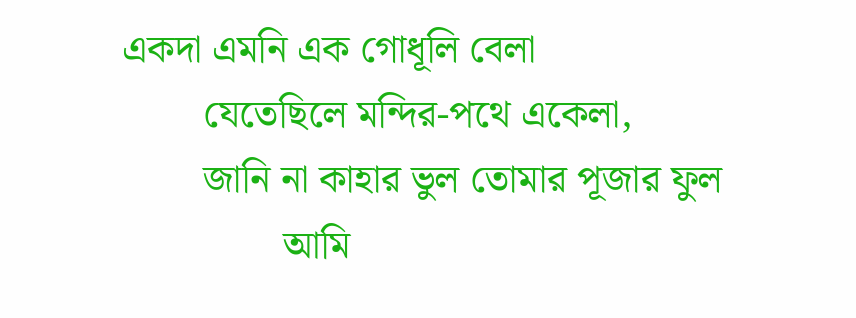একদা এমনি এক গোধূলি বেলা
        যেতেছিলে মন্দির-পথে একেলা,
        জানি না কাহার ভুল তোমার পূজার ফুল
                আমি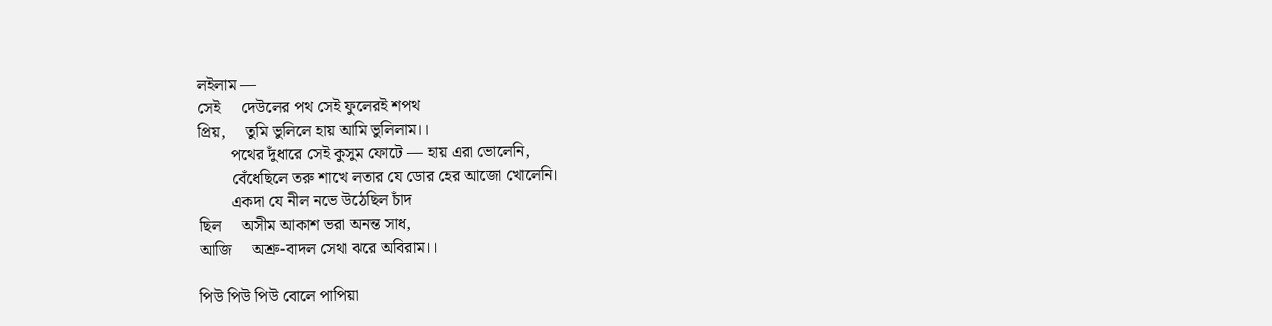লইলাম —
সেই     দেউলের পথ সেই ফুলেরই শপথ
প্রিয়,     তুমি ভুলিলে হায় আমি ভুলিলাম।।
        পথের দুঁধারে সেই কুসুম ফোটে — হায় এরা ভোলেনি,
        বেঁধেছিলে তরু শাখে লতার যে ডোর হের আজো খোলেনি।
        একদা যে নীল নভে উঠেছিল চাঁদ
ছিল     অসীম আকাশ ভরা অনন্ত সাধ,
আজি     অশ্রু-বাদল সেথা ঝরে অবিরাম।।

পিউ পিউ পিউ বোলে পাপিয়া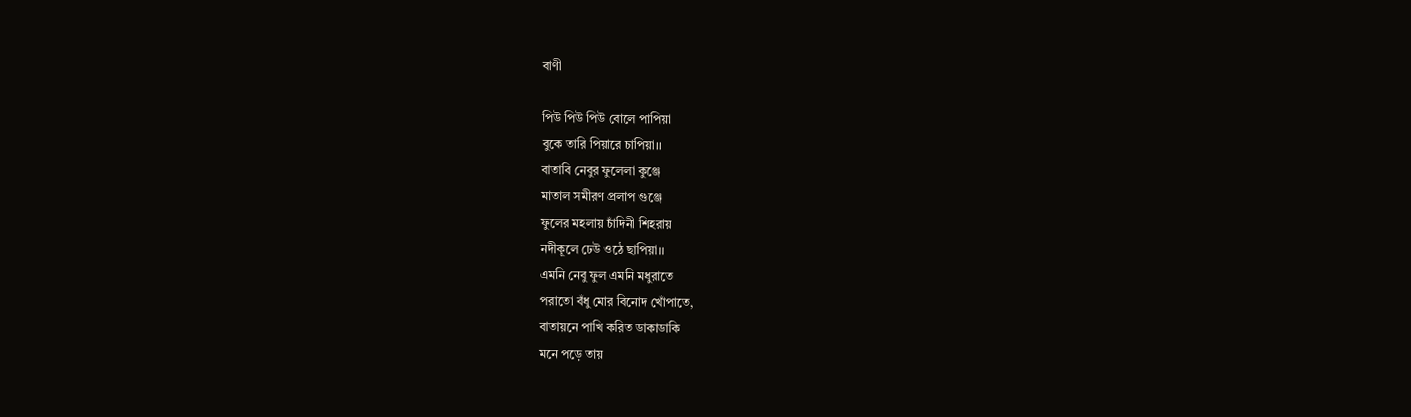বাণী

পিউ পিউ পিউ বোলে পাপিয়া
বুকে তারি পিয়ারে চাপিয়া।।
বাতাবি নেবুর ফুলেলা কুঞ্জে
মাতাল সমীরণ প্রলাপ গুঞ্জে
ফুলের মহলায় চাঁদিনী শিহরায়
নদীকূলে ঢেউ ওঠে ছাপিয়া।।
এমনি নেবু ফুল এমনি মধুরাতে
পরাতো বঁধু মোর বিনোদ খোঁপাতে,
বাতায়নে পাখি করিত ডাকাডাকি
মনে পড়ে তায়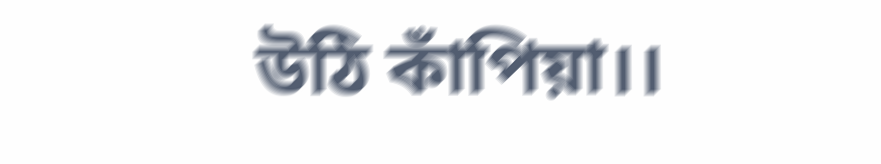উঠি কাঁপিয়া।।